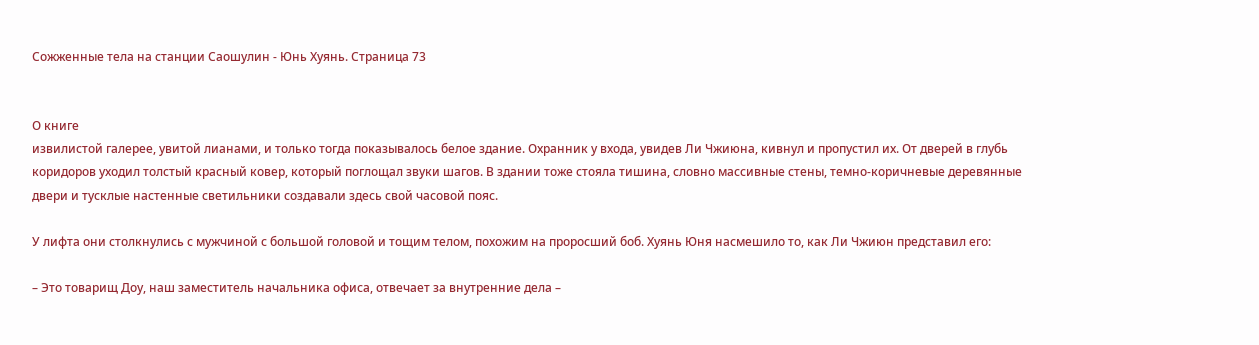Сожженные тела на станции Саошулин - Юнь Хуянь. Страница 73


О книге
извилистой галерее, увитой лианами, и только тогда показывалось белое здание. Охранник у входа, увидев Ли Чжиюна, кивнул и пропустил их. От дверей в глубь коридоров уходил толстый красный ковер, который поглощал звуки шагов. В здании тоже стояла тишина, словно массивные стены, темно-коричневые деревянные двери и тусклые настенные светильники создавали здесь свой часовой пояс.

У лифта они столкнулись с мужчиной с большой головой и тощим телом, похожим на проросший боб. Хуянь Юня насмешило то, как Ли Чжиюн представил его:

– Это товарищ Доу, наш заместитель начальника офиса, отвечает за внутренние дела –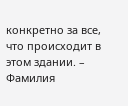конкретно за все, что происходит в этом здании. – Фамилия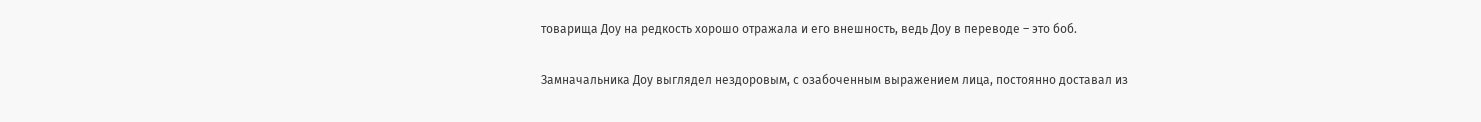товарища Доу на редкость хорошо отражала и его внешность, ведь Доу в переводе – это боб.

Замначальника Доу выглядел нездоровым, с озабоченным выражением лица, постоянно доставал из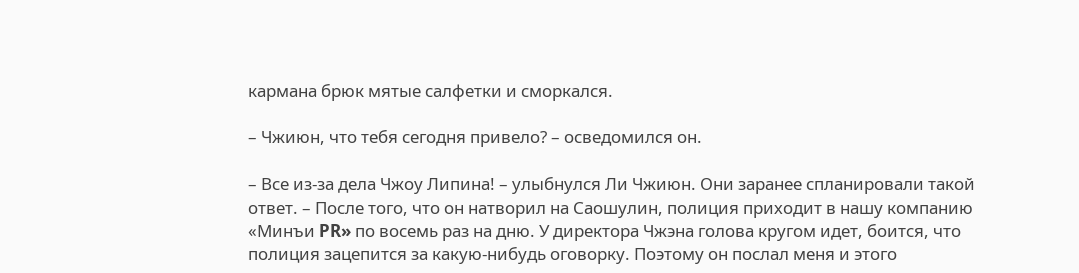кармана брюк мятые салфетки и сморкался.

– Чжиюн, что тебя сегодня привело? – осведомился он.

– Все из-за дела Чжоу Липина! – улыбнулся Ли Чжиюн. Они заранее спланировали такой ответ. – После того, что он натворил на Саошулин, полиция приходит в нашу компанию «Минъи PR» по восемь раз на дню. У директора Чжэна голова кругом идет, боится, что полиция зацепится за какую-нибудь оговорку. Поэтому он послал меня и этого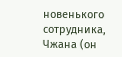новенького сотрудника, Чжана (он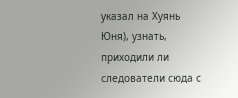указал на Хуянь Юня), узнать, приходили ли следователи сюда с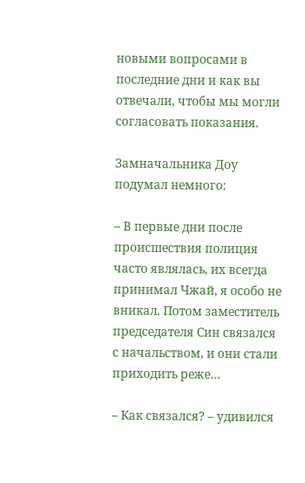новыми вопросами в последние дни и как вы отвечали, чтобы мы могли согласовать показания.

Замначальника Доу подумал немного:

– В первые дни после происшествия полиция часто являлась, их всегда принимал Чжай, я особо не вникал. Потом заместитель председателя Син связался с начальством, и они стали приходить реже…

– Как связался? – удивился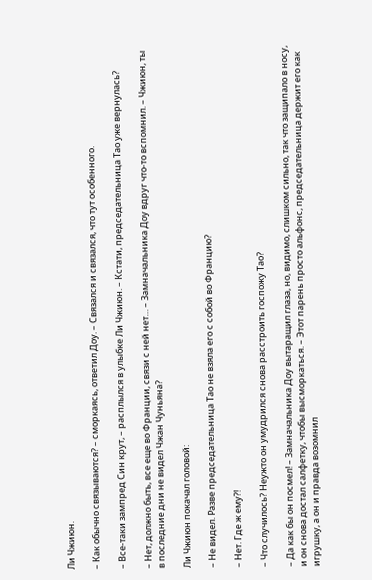Ли Чжиюн.

– Как обычно связываются? – сморкаясь, ответил Доу. – Связался и связался, что тут особенного.

– Все-таки зампред Син крут, – расплылся в улыбке Ли Чжиюн. – Кстати, председательница Тао уже вернулась?

– Нет, должно быть, все еще во Франции, связи с ней нет… – Замначальника Доу вдруг что-то вспомнил. – Чжиюн, ты в последние дни не видел Чжан Чуньяна?

Ли Чжиюн покачал головой:

– Не видел. Разве председательница Тао не взяла его с собой во Францию?

– Нет. Где ж ему?!

– Что случилось? Неужто он умудрился снова расстроить госпожу Тао?

– Да как бы он посмел! – Замначальника Доу вытаращил глаза, но, видимо, слишком сильно, так что защипало в носу, и он снова достал салфетку, чтобы высморкаться. – Этот парень просто альфонс, председательница держит его как игрушку, а он и правда возомнил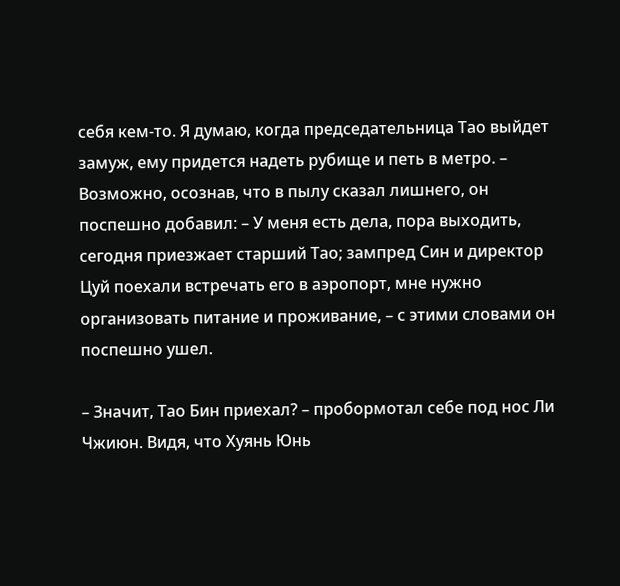себя кем-то. Я думаю, когда председательница Тао выйдет замуж, ему придется надеть рубище и петь в метро. – Возможно, осознав, что в пылу сказал лишнего, он поспешно добавил: – У меня есть дела, пора выходить, сегодня приезжает старший Тао; зампред Син и директор Цуй поехали встречать его в аэропорт, мне нужно организовать питание и проживание, – с этими словами он поспешно ушел.

– Значит, Тао Бин приехал? – пробормотал себе под нос Ли Чжиюн. Видя, что Хуянь Юнь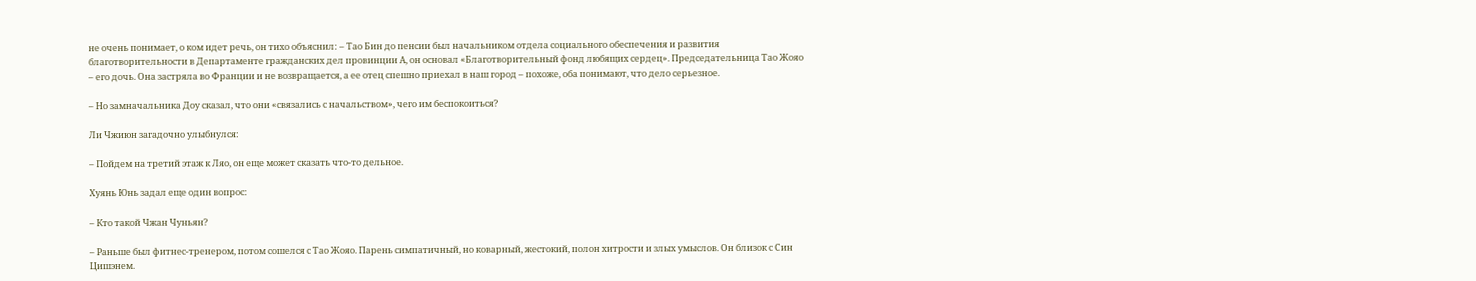не очень понимает, о ком идет речь, он тихо объяснил: – Тао Бин до пенсии был начальником отдела социального обеспечения и развития благотворительности в Департаменте гражданских дел провинции А, он основал «Благотворительный фонд любящих сердец». Председательница Тао Жояо – его дочь. Она застряла во Франции и не возвращается, а ее отец спешно приехал в наш город – похоже, оба понимают, что дело серьезное.

– Но замначальника Доу сказал, что они «связались с начальством», чего им беспокоиться?

Ли Чжиюн загадочно улыбнулся:

– Пойдем на третий этаж к Ляо, он еще может сказать что-то дельное.

Хуянь Юнь задал еще один вопрос:

– Кто такой Чжан Чуньян?

– Раньше был фитнес-тренером, потом сошелся с Тао Жояо. Парень симпатичный, но коварный, жестокий, полон хитрости и злых умыслов. Он близок с Син Цишэнем.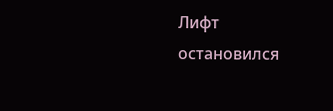Лифт остановился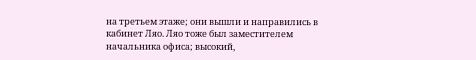на третьем этаже; они вышли и направились в кабинет Ляо. Ляо тоже был заместителем начальника офиса; высокий,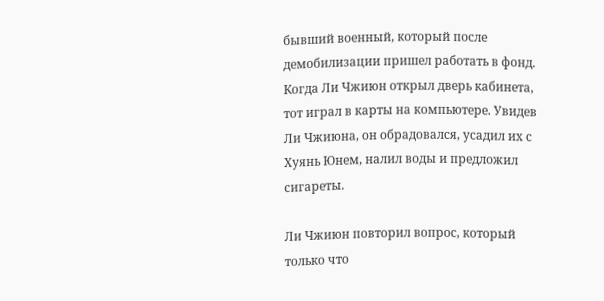бывший военный, который после демобилизации пришел работать в фонд. Когда Ли Чжиюн открыл дверь кабинета, тот играл в карты на компьютере. Увидев Ли Чжиюна, он обрадовался, усадил их с Хуянь Юнем, налил воды и предложил сигареты.

Ли Чжиюн повторил вопрос, который только что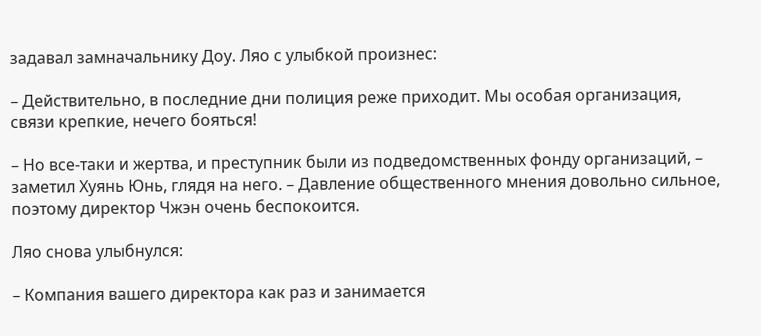задавал замначальнику Доу. Ляо с улыбкой произнес:

– Действительно, в последние дни полиция реже приходит. Мы особая организация, связи крепкие, нечего бояться!

– Но все-таки и жертва, и преступник были из подведомственных фонду организаций, – заметил Хуянь Юнь, глядя на него. – Давление общественного мнения довольно сильное, поэтому директор Чжэн очень беспокоится.

Ляо снова улыбнулся:

– Компания вашего директора как раз и занимается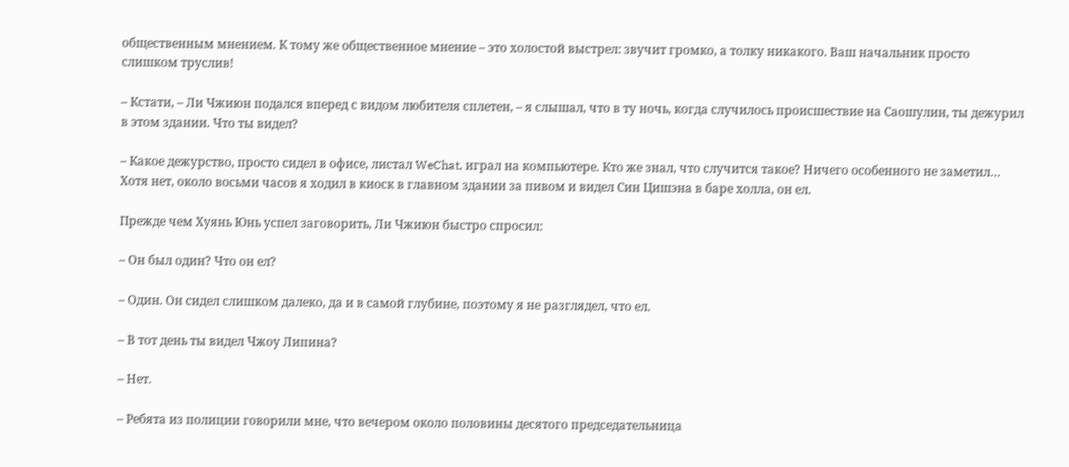общественным мнением. К тому же общественное мнение – это холостой выстрел: звучит громко, а толку никакого. Ваш начальник просто слишком труслив!

– Кстати, – Ли Чжиюн подался вперед с видом любителя сплетен, – я слышал, что в ту ночь, когда случилось происшествие на Саошулин, ты дежурил в этом здании. Что ты видел?

– Какое дежурство, просто сидел в офисе, листал WeChat, играл на компьютере. Кто же знал, что случится такое? Ничего особенного не заметил… Хотя нет, около восьми часов я ходил в киоск в главном здании за пивом и видел Син Цишэна в баре холла, он ел.

Прежде чем Хуянь Юнь успел заговорить, Ли Чжиюн быстро спросил:

– Он был один? Что он ел?

– Один. Он сидел слишком далеко, да и в самой глубине, поэтому я не разглядел, что ел.

– В тот день ты видел Чжоу Липина?

– Нет.

– Ребята из полиции говорили мне, что вечером около половины десятого председательница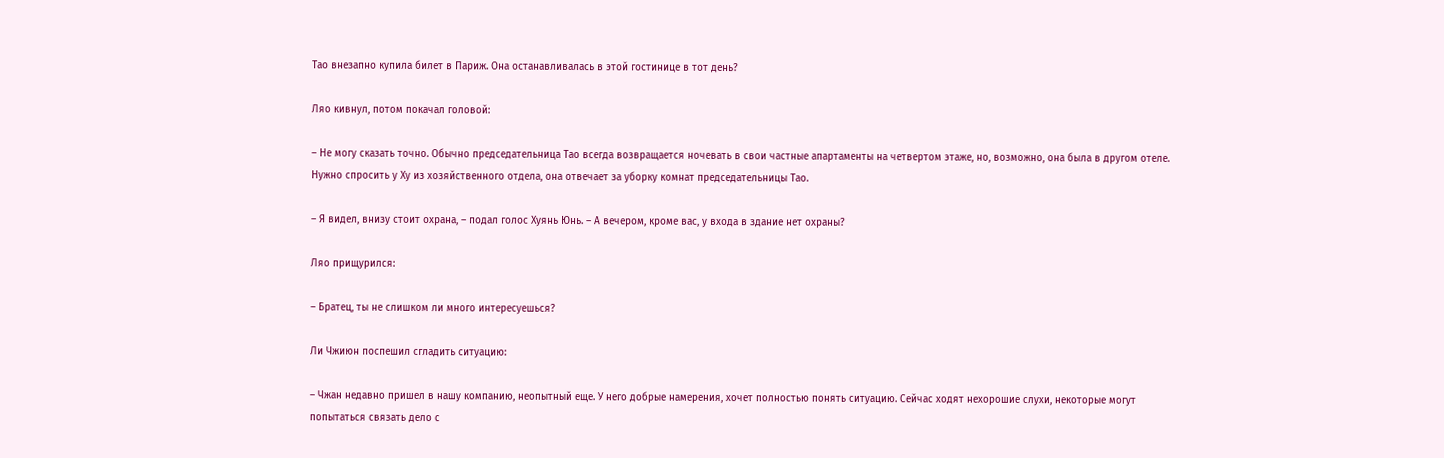Тао внезапно купила билет в Париж. Она останавливалась в этой гостинице в тот день?

Ляо кивнул, потом покачал головой:

– Не могу сказать точно. Обычно председательница Тао всегда возвращается ночевать в свои частные апартаменты на четвертом этаже, но, возможно, она была в другом отеле. Нужно спросить у Ху из хозяйственного отдела, она отвечает за уборку комнат председательницы Тао.

– Я видел, внизу стоит охрана, – подал голос Хуянь Юнь. – А вечером, кроме вас, у входа в здание нет охраны?

Ляо прищурился:

– Братец, ты не слишком ли много интересуешься?

Ли Чжиюн поспешил сгладить ситуацию:

– Чжан недавно пришел в нашу компанию, неопытный еще. У него добрые намерения, хочет полностью понять ситуацию. Сейчас ходят нехорошие слухи, некоторые могут попытаться связать дело с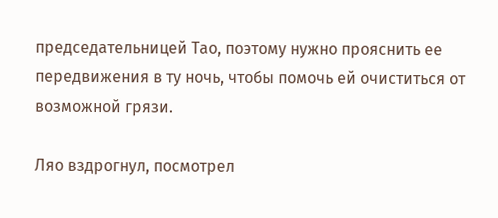председательницей Тао, поэтому нужно прояснить ее передвижения в ту ночь, чтобы помочь ей очиститься от возможной грязи.

Ляо вздрогнул, посмотрел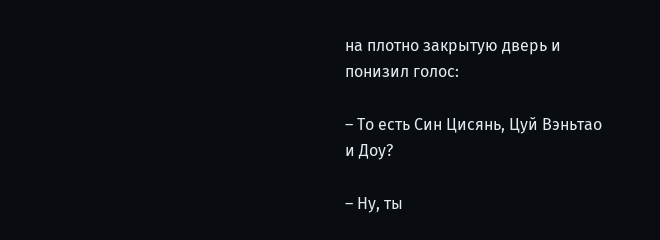на плотно закрытую дверь и понизил голос:

– То есть Син Цисянь, Цуй Вэньтао и Доу?

– Ну, ты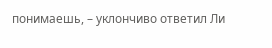понимаешь, – уклончиво ответил Ли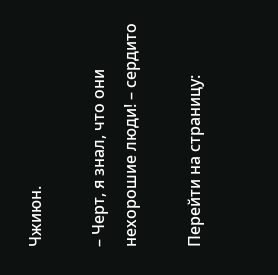Чжиюн.

– Черт, я знал, что они нехорошие люди! – сердито

Перейти на страницу: